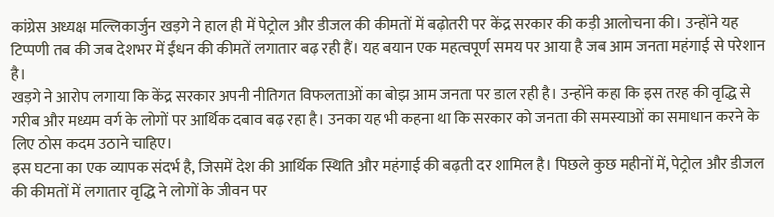कांग्रेस अध्यक्ष मल्लिकार्जुन खड़गे ने हाल ही में पेट्रोल और डीजल की कीमतों में बढ़ोतरी पर केंद्र सरकार की कड़ी आलोचना की। उन्होंने यह टिप्पणी तब की जब देशभर में ईंधन की कीमतें लगातार बढ़ रही हैं। यह बयान एक महत्वपूर्ण समय पर आया है जब आम जनता महंगाई से परेशान है।
खड़गे ने आरोप लगाया कि केंद्र सरकार अपनी नीतिगत विफलताओं का बोझ आम जनता पर डाल रही है। उन्होंने कहा कि इस तरह की वृद्धि से गरीब और मध्यम वर्ग के लोगों पर आर्थिक दबाव बढ़ रहा है। उनका यह भी कहना था कि सरकार को जनता की समस्याओं का समाधान करने के लिए ठोस कदम उठाने चाहिए।
इस घटना का एक व्यापक संदर्भ है, जिसमें देश की आर्थिक स्थिति और महंगाई की बढ़ती दर शामिल है। पिछले कुछ महीनों में, पेट्रोल और डीजल की कीमतों में लगातार वृद्धि ने लोगों के जीवन पर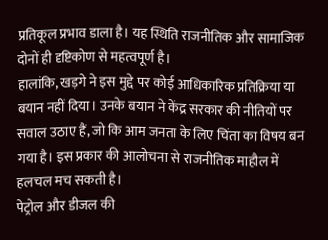प्रतिकूल प्रभाव डाला है। यह स्थिति राजनीतिक और सामाजिक दोनों ही दृष्टिकोण से महत्वपूर्ण है।
हालांकि, खड़गे ने इस मुद्दे पर कोई आधिकारिक प्रतिक्रिया या बयान नहीं दिया। उनके बयान ने केंद्र सरकार की नीतियों पर सवाल उठाए हैं, जो कि आम जनता के लिए चिंता का विषय बन गया है। इस प्रकार की आलोचना से राजनीतिक माहौल में हलचल मच सकती है।
पेट्रोल और डीजल की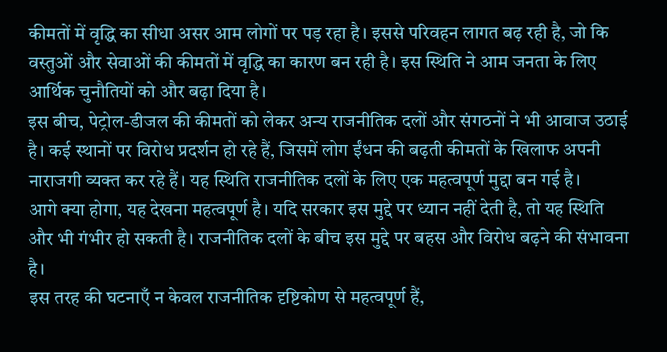कीमतों में वृद्धि का सीधा असर आम लोगों पर पड़ रहा है। इससे परिवहन लागत बढ़ रही है, जो कि वस्तुओं और सेवाओं की कीमतों में वृद्धि का कारण बन रही है। इस स्थिति ने आम जनता के लिए आर्थिक चुनौतियों को और बढ़ा दिया है।
इस बीच, पेट्रोल-डीजल की कीमतों को लेकर अन्य राजनीतिक दलों और संगठनों ने भी आवाज उठाई है। कई स्थानों पर विरोध प्रदर्शन हो रहे हैं, जिसमें लोग ईंधन की बढ़ती कीमतों के खिलाफ अपनी नाराजगी व्यक्त कर रहे हैं। यह स्थिति राजनीतिक दलों के लिए एक महत्वपूर्ण मुद्दा बन गई है।
आगे क्या होगा, यह देखना महत्वपूर्ण है। यदि सरकार इस मुद्दे पर ध्यान नहीं देती है, तो यह स्थिति और भी गंभीर हो सकती है। राजनीतिक दलों के बीच इस मुद्दे पर बहस और विरोध बढ़ने की संभावना है।
इस तरह की घटनाएँ न केवल राजनीतिक दृष्टिकोण से महत्वपूर्ण हैं,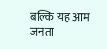बल्कि यह आम जनता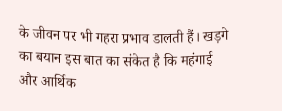के जीवन पर भी गहरा प्रभाव डालती हैं। खड़गे का बयान इस बात का संकेत है कि महंगाई और आर्थिक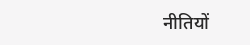नीतियों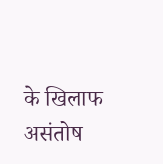के खिलाफ असंतोष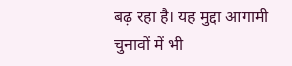बढ़ रहा है। यह मुद्दा आगामी चुनावों में भी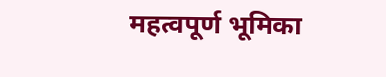महत्वपूर्ण भूमिका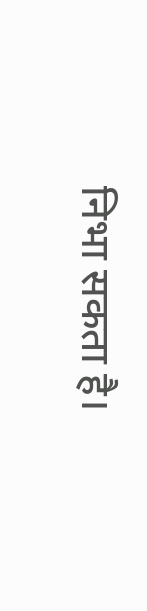निभा सकता है।